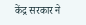केंद्र सरकार ने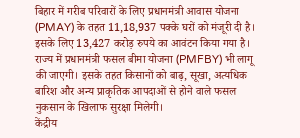बिहार में गरीब परिवारों के लिए प्रधानमंत्री आवास योजना (PMAY) के तहत 11,18,937 पक्के घरों को मंजूरी दी है। इसके लिए 13,427 करोड़ रुपये का आवंटन किया गया है। राज्य में प्रधानमंत्री फसल बीमा योजना (PMFBY) भी लागू की जाएगी। इसके तहत किसानों को बाढ़, सूखा, अत्यधिक बारिश और अन्य प्राकृतिक आपदाओं से होने वाले फसल नुकसान के खिलाफ सुरक्षा मिलेगी।
केंद्रीय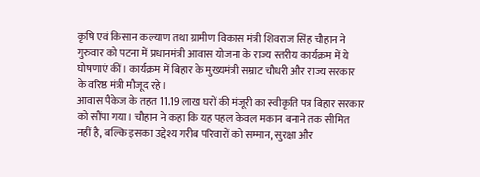कृषि एवं किसान कल्याण तथा ग्रामीण विकास मंत्री शिवराज सिंह चौहान ने गुरुवार को पटना में प्रधानमंत्री आवास योजना के राज्य स्तरीय कार्यक्रम में ये घोषणाएं कीं। कार्यक्रम में बिहार के मुख्यमंत्री सम्राट चौधरी और राज्य सरकार के वरिष्ठ मंत्री मौजूद रहे।
आवास पैकेज के तहत 11.19 लाख घरों की मंजूरी का स्वीकृति पत्र बिहार सरकार को सौंपा गया। चौहान ने कहा कि यह पहल केवल मकान बनाने तक सीमित नहीं है, बल्कि इसका उद्देश्य गरीब परिवारों को सम्मान, सुरक्षा और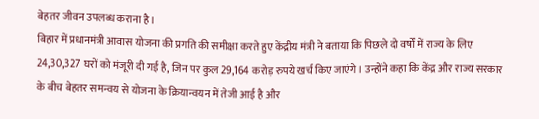बेहतर जीवन उपलब्ध कराना है।
बिहार में प्रधानमंत्री आवास योजना की प्रगति की समीक्षा करते हुए केंद्रीय मंत्री ने बताया कि पिछले दो वर्षों में राज्य के लिए 24,30,327 घरों को मंजूरी दी गई है, जिन पर कुल 29,164 करोड़ रुपये खर्च किए जाएंगे। उन्होंने कहा कि केंद्र और राज्य सरकार के बीच बेहतर समन्वय से योजना के क्रियान्वयन में तेजी आई है और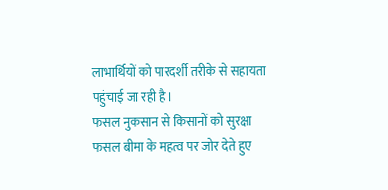लाभार्थियों को पारदर्शी तरीके से सहायता पहुंचाई जा रही है।
फसल नुकसान से किसानों को सुरक्षा
फसल बीमा के महत्व पर जोर देते हुए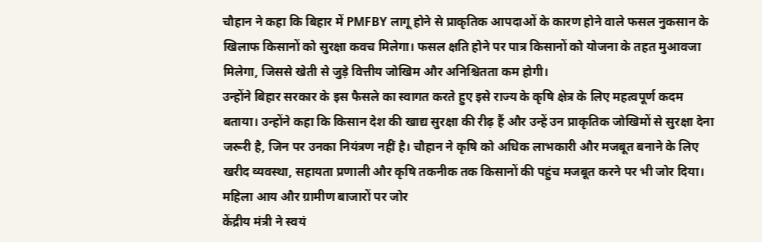चौहान ने कहा कि बिहार में PMFBY लागू होने से प्राकृतिक आपदाओं के कारण होने वाले फसल नुकसान के खिलाफ किसानों को सुरक्षा कवच मिलेगा। फसल क्षति होने पर पात्र किसानों को योजना के तहत मुआवजा मिलेगा, जिससे खेती से जुड़े वित्तीय जोखिम और अनिश्चितता कम होगी।
उन्होंने बिहार सरकार के इस फैसले का स्वागत करते हुए इसे राज्य के कृषि क्षेत्र के लिए महत्वपूर्ण कदम बताया। उन्होंने कहा कि किसान देश की खाद्य सुरक्षा की रीढ़ हैं और उन्हें उन प्राकृतिक जोखिमों से सुरक्षा देना जरूरी है, जिन पर उनका नियंत्रण नहीं है। चौहान ने कृषि को अधिक लाभकारी और मजबूत बनाने के लिए खरीद व्यवस्था, सहायता प्रणाली और कृषि तकनीक तक किसानों की पहुंच मजबूत करने पर भी जोर दिया।
महिला आय और ग्रामीण बाजारों पर जोर
केंद्रीय मंत्री ने स्वयं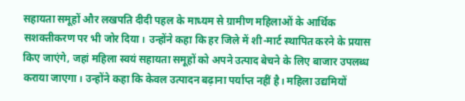सहायता समूहों और लखपति दीदी पहल के माध्यम से ग्रामीण महिलाओं के आर्थिक सशक्तीकरण पर भी जोर दिया। उन्होंने कहा कि हर जिले में शी-मार्ट स्थापित करने के प्रयास किए जाएंगे, जहां महिला स्वयं सहायता समूहों को अपने उत्पाद बेचने के लिए बाजार उपलब्ध कराया जाएगा। उन्होंने कहा कि केवल उत्पादन बढ़ाना पर्याप्त नहीं है। महिला उद्यमियों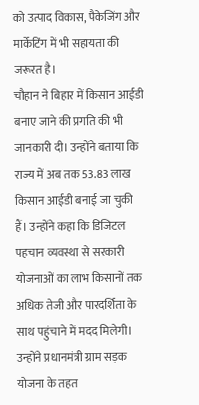को उत्पाद विकास, पैकेजिंग और मार्केटिंग में भी सहायता की जरूरत है।
चौहान ने बिहार में किसान आईडी बनाए जाने की प्रगति की भी जानकारी दी। उन्होंने बताया कि राज्य में अब तक 53.83 लाख किसान आईडी बनाई जा चुकी हैं। उन्होंने कहा कि डिजिटल पहचान व्यवस्था से सरकारी योजनाओं का लाभ किसानों तक अधिक तेजी और पारदर्शिता के साथ पहुंचाने में मदद मिलेगी।
उन्होंने प्रधानमंत्री ग्राम सड़क योजना के तहत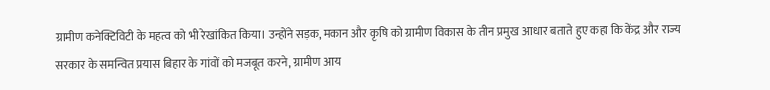ग्रामीण कनेक्टिविटी के महत्व को भी रेखांकित किया। उन्होंने सड़क, मकान और कृषि को ग्रामीण विकास के तीन प्रमुख आधार बताते हुए कहा कि केंद्र और राज्य सरकार के समन्वित प्रयास बिहार के गांवों को मजबूत करने, ग्रामीण आय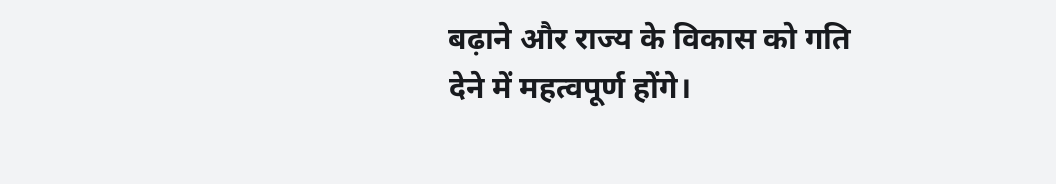बढ़ाने और राज्य के विकास को गति देने में महत्वपूर्ण होंगे।